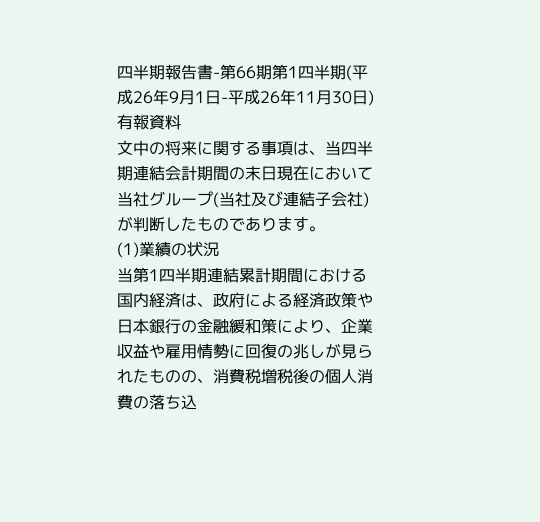四半期報告書-第66期第1四半期(平成26年9月1日-平成26年11月30日)
有報資料
文中の将来に関する事項は、当四半期連結会計期間の末日現在において当社グループ(当社及び連結子会社)が判断したものであります。
(1)業績の状況
当第1四半期連結累計期間における国内経済は、政府による経済政策や日本銀行の金融緩和策により、企業収益や雇用情勢に回復の兆しが見られたものの、消費税増税後の個人消費の落ち込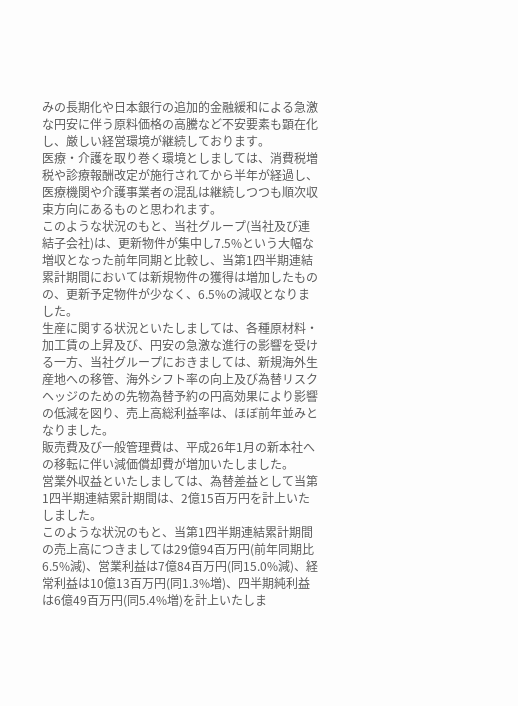みの長期化や日本銀行の追加的金融緩和による急激な円安に伴う原料価格の高騰など不安要素も顕在化し、厳しい経営環境が継続しております。
医療・介護を取り巻く環境としましては、消費税増税や診療報酬改定が施行されてから半年が経過し、医療機関や介護事業者の混乱は継続しつつも順次収束方向にあるものと思われます。
このような状況のもと、当社グループ(当社及び連結子会社)は、更新物件が集中し7.5%という大幅な増収となった前年同期と比較し、当第1四半期連結累計期間においては新規物件の獲得は増加したものの、更新予定物件が少なく、6.5%の減収となりました。
生産に関する状況といたしましては、各種原材料・加工賃の上昇及び、円安の急激な進行の影響を受ける一方、当社グループにおきましては、新規海外生産地への移管、海外シフト率の向上及び為替リスクヘッジのための先物為替予約の円高効果により影響の低減を図り、売上高総利益率は、ほぼ前年並みとなりました。
販売費及び一般管理費は、平成26年1月の新本社への移転に伴い減価償却費が増加いたしました。
営業外収益といたしましては、為替差益として当第1四半期連結累計期間は、2億15百万円を計上いたしました。
このような状況のもと、当第1四半期連結累計期間の売上高につきましては29億94百万円(前年同期比6.5%減)、営業利益は7億84百万円(同15.0%減)、経常利益は10億13百万円(同1.3%増)、四半期純利益は6億49百万円(同5.4%増)を計上いたしま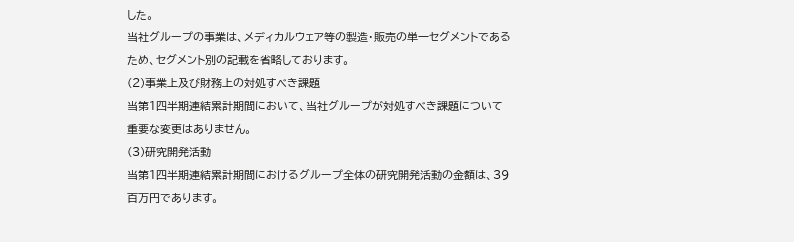した。
当社グループの事業は、メディカルウェア等の製造・販売の単一セグメントであるため、セグメント別の記載を省略しております。
(2)事業上及び財務上の対処すべき課題
当第1四半期連結累計期間において、当社グループが対処すべき課題について重要な変更はありません。
(3)研究開発活動
当第1四半期連結累計期間におけるグループ全体の研究開発活動の金額は、39百万円であります。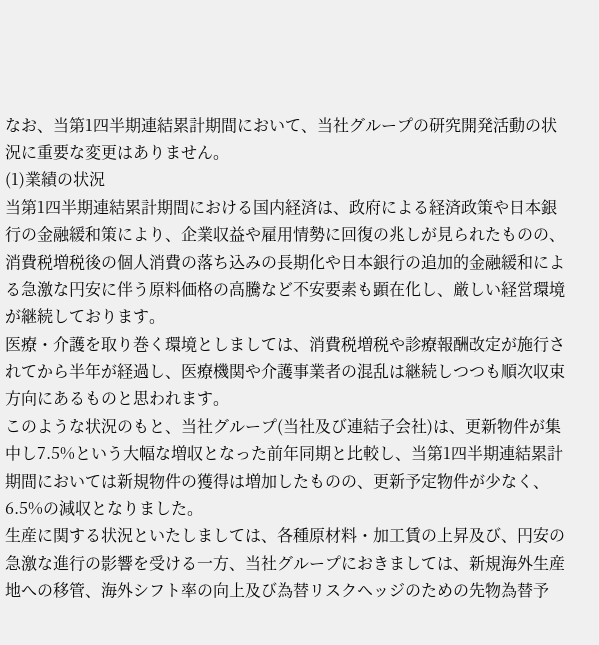なお、当第1四半期連結累計期間において、当社グループの研究開発活動の状況に重要な変更はありません。
(1)業績の状況
当第1四半期連結累計期間における国内経済は、政府による経済政策や日本銀行の金融緩和策により、企業収益や雇用情勢に回復の兆しが見られたものの、消費税増税後の個人消費の落ち込みの長期化や日本銀行の追加的金融緩和による急激な円安に伴う原料価格の高騰など不安要素も顕在化し、厳しい経営環境が継続しております。
医療・介護を取り巻く環境としましては、消費税増税や診療報酬改定が施行されてから半年が経過し、医療機関や介護事業者の混乱は継続しつつも順次収束方向にあるものと思われます。
このような状況のもと、当社グループ(当社及び連結子会社)は、更新物件が集中し7.5%という大幅な増収となった前年同期と比較し、当第1四半期連結累計期間においては新規物件の獲得は増加したものの、更新予定物件が少なく、6.5%の減収となりました。
生産に関する状況といたしましては、各種原材料・加工賃の上昇及び、円安の急激な進行の影響を受ける一方、当社グループにおきましては、新規海外生産地への移管、海外シフト率の向上及び為替リスクヘッジのための先物為替予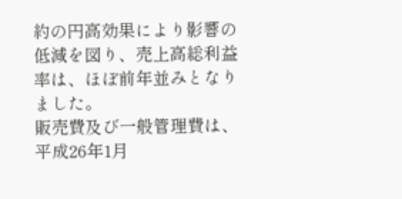約の円高効果により影響の低減を図り、売上高総利益率は、ほぼ前年並みとなりました。
販売費及び一般管理費は、平成26年1月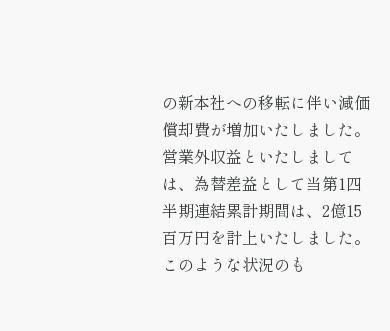の新本社への移転に伴い減価償却費が増加いたしました。
営業外収益といたしましては、為替差益として当第1四半期連結累計期間は、2億15百万円を計上いたしました。
このような状況のも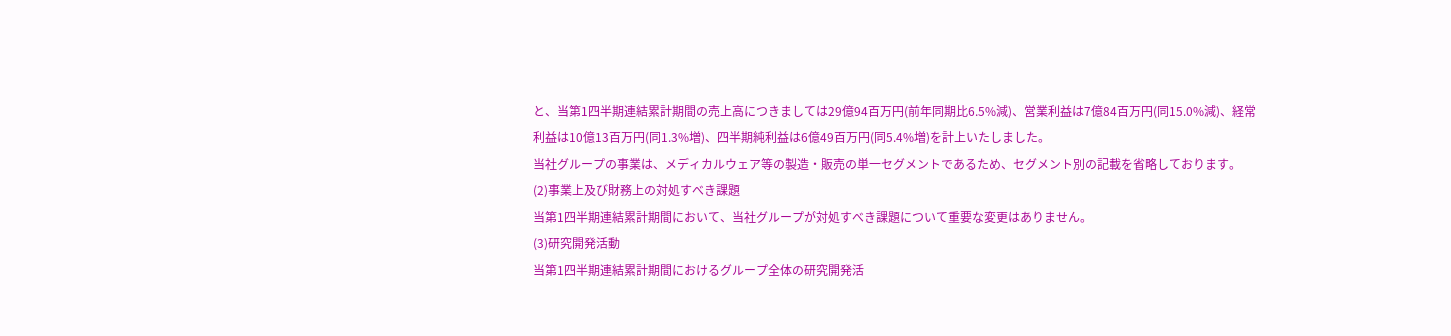と、当第1四半期連結累計期間の売上高につきましては29億94百万円(前年同期比6.5%減)、営業利益は7億84百万円(同15.0%減)、経常利益は10億13百万円(同1.3%増)、四半期純利益は6億49百万円(同5.4%増)を計上いたしました。
当社グループの事業は、メディカルウェア等の製造・販売の単一セグメントであるため、セグメント別の記載を省略しております。
(2)事業上及び財務上の対処すべき課題
当第1四半期連結累計期間において、当社グループが対処すべき課題について重要な変更はありません。
(3)研究開発活動
当第1四半期連結累計期間におけるグループ全体の研究開発活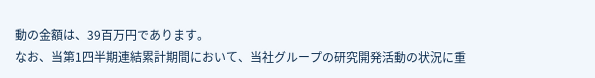動の金額は、39百万円であります。
なお、当第1四半期連結累計期間において、当社グループの研究開発活動の状況に重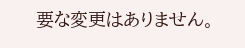要な変更はありません。